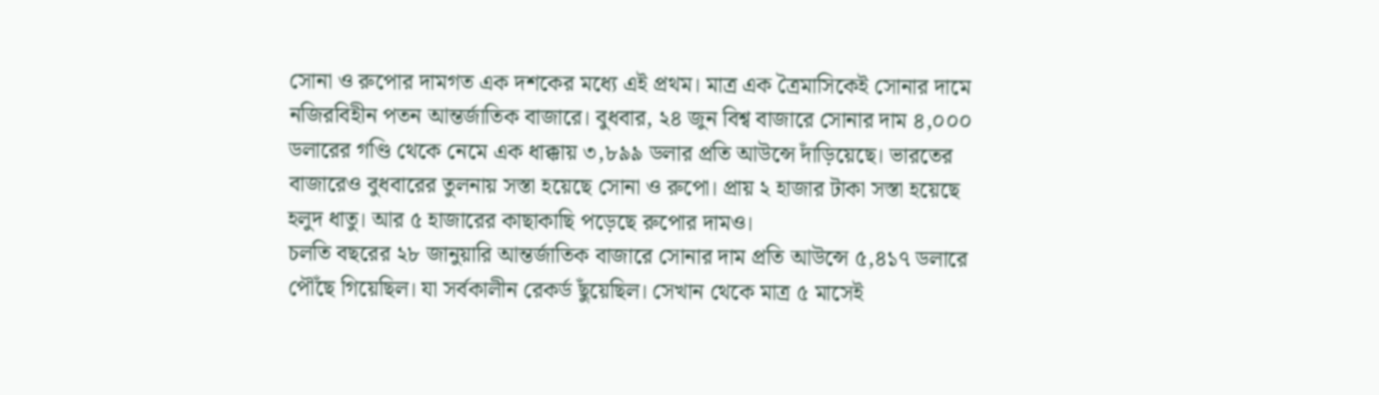সোনা ও রুপোর দামগত এক দশকের মধ্যে এই প্রথম। মাত্র এক ত্রৈমাসিকেই সোনার দামে নজিরবিহীন পতন আন্তর্জাতিক বাজারে। বুধবার, ২৪ জুন বিশ্ব বাজারে সোনার দাম ৪,০০০ ডলারের গণ্ডি থেকে নেমে এক ধাক্কায় ৩,৮৯৯ ডলার প্রতি আউন্সে দাঁড়িয়েছে। ভারতের বাজারেও বুধবারের তুলনায় সস্তা হয়েছে সোনা ও রুপো। প্রায় ২ হাজার টাকা সস্তা হয়েছে হলুদ ধাতু। আর ৫ হাজারের কাছাকাছি পড়েছে রুপোর দামও।
চলতি বছরের ২৮ জানুয়ারি আন্তর্জাতিক বাজারে সোনার দাম প্রতি আউন্সে ৫,৪১৭ ডলারে পৌঁছে গিয়েছিল। যা সর্বকালীন রেকর্ড ছুঁয়েছিল। সেখান থেকে মাত্র ৫ মাসেই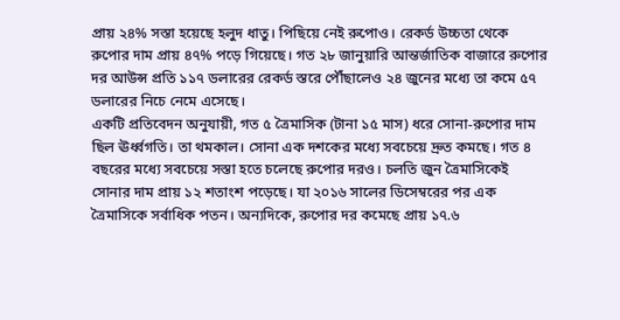প্রায় ২৪% সস্তা হয়েছে হলুদ ধাতু। পিছিয়ে নেই রুপোও। রেকর্ড উচ্চতা থেকে রুপোর দাম প্রায় ৪৭% পড়ে গিয়েছে। গত ২৮ জানুয়ারি আন্তর্জাতিক বাজারে রুপোর দর আউন্স প্রতি ১১৭ ডলারের রেকর্ড স্তরে পৌঁছালেও ২৪ জুনের মধ্যে তা কমে ৫৭ ডলারের নিচে নেমে এসেছে।
একটি প্রতিবেদন অনুযায়ী, গত ৫ ত্রৈমাসিক (টানা ১৫ মাস) ধরে সোনা-রুপোর দাম ছিল ঊর্ধ্বগতি। তা থমকাল। সোনা এক দশকের মধ্যে সবচেয়ে দ্রুত কমছে। গত ৪ বছরের মধ্যে সবচেয়ে সস্তা হতে চলেছে রুপোর দরও। চলতি জুন ত্রৈমাসিকেই সোনার দাম প্রায় ১২ শতাংশ পড়েছে। যা ২০১৬ সালের ডিসেম্বরের পর এক ত্রৈমাসিকে সর্বাধিক পতন। অন্যদিকে, রুপোর দর কমেছে প্রায় ১৭.৬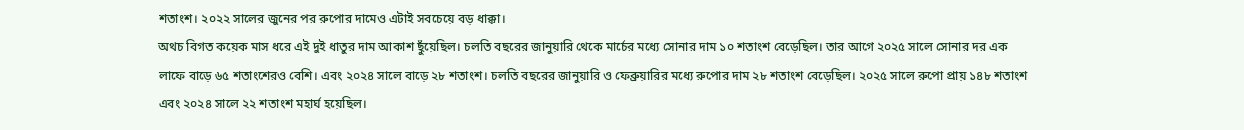শতাংশ। ২০২২ সালের জুনের পর রুপোর দামেও এটাই সবচেয়ে বড় ধাক্কা।
অথচ বিগত কয়েক মাস ধরে এই দুই ধাতুর দাম আকাশ ছুঁয়েছিল। চলতি বছরের জানুয়ারি থেকে মার্চের মধ্যে সোনার দাম ১০ শতাংশ বেড়েছিল। তার আগে ২০২৫ সালে সোনার দর এক লাফে বাড়ে ৬৫ শতাংশেরও বেশি। এবং ২০২৪ সালে বাড়ে ২৮ শতাংশ। চলতি বছরের জানুয়ারি ও ফেব্রুয়ারির মধ্যে রুপোর দাম ২৮ শতাংশ বেড়েছিল। ২০২৫ সালে রুপো প্রায় ১৪৮ শতাংশ এবং ২০২৪ সালে ২২ শতাংশ মহার্ঘ হয়েছিল।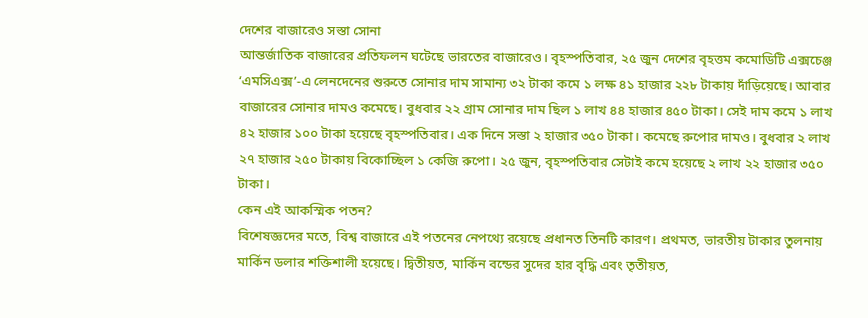দেশের বাজারেও সস্তা সোনা
আন্তর্জাতিক বাজারের প্রতিফলন ঘটেছে ভারতের বাজারেও। বৃহস্পতিবার, ২৫ জুন দেশের বৃহত্তম কমোডিটি এক্সচেঞ্জ ‘এমসিএক্স’-এ লেনদেনের শুরুতে সোনার দাম সামান্য ৩২ টাকা কমে ১ লক্ষ ৪১ হাজার ২২৮ টাকায় দাঁড়িয়েছে। আবার বাজারের সোনার দামও কমেছে। বুধবার ২২ গ্রাম সোনার দাম ছিল ১ লাখ ৪৪ হাজার ৪৫০ টাকা। সেই দাম কমে ১ লাখ ৪২ হাজার ১০০ টাকা হয়েছে বৃহস্পতিবার। এক দিনে সস্তা ২ হাজার ৩৫০ টাকা। কমেছে রুপোর দামও। বুধবার ২ লাখ ২৭ হাজার ২৫০ টাকায় বিকোচ্ছিল ১ কেজি রুপো। ২৫ জুন, বৃহস্পতিবার সেটাই কমে হয়েছে ২ লাখ ২২ হাজার ৩৫০ টাকা।
কেন এই আকস্মিক পতন?
বিশেষজ্ঞদের মতে, বিশ্ব বাজারে এই পতনের নেপথ্যে রয়েছে প্রধানত তিনটি কারণ। প্রথমত, ভারতীয় টাকার তুলনায় মার্কিন ডলার শক্তিশালী হয়েছে। দ্বিতীয়ত, মার্কিন বন্ডের সুদের হার বৃদ্ধি এবং তৃতীয়ত,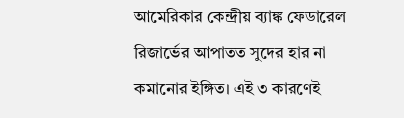আমেরিকার কেন্দ্রীয় ব্যাঙ্ক ফেডারেল রিজার্ভের আপাতত সুদের হার না কমানোর ইঙ্গিত। এই ৩ কারণেই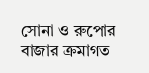সোনা ও রুপোর বাজার ক্রমাগত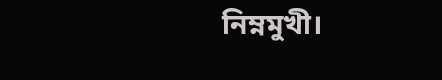নিম্নমুখী।